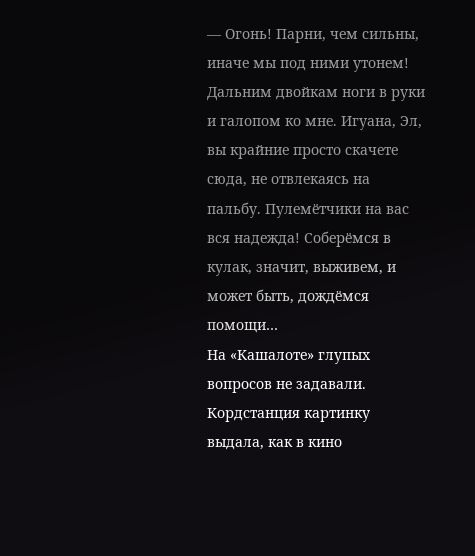— Огонь! Парни, чем сильны, иначе мы под ними утонем! Дальним двойкам ноги в руки и галопом ко мне. Игуана, Эл, вы крайние просто скачете сюда, не отвлекаясь на пальбу. Пулемётчики на вас вся надежда! Соберёмся в кулак, значит, выживем, и может быть, дождёмся помощи…
На «Кашалоте» глупых вопросов не задавали. Кордстанция картинку выдала, как в кино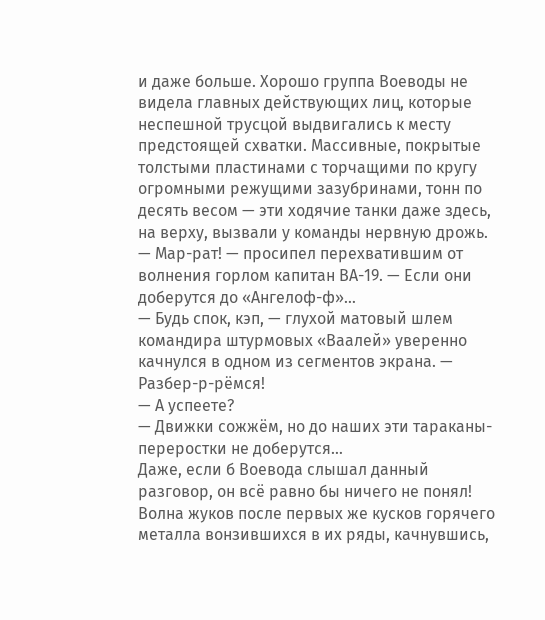и даже больше. Хорошо группа Воеводы не видела главных действующих лиц, которые неспешной трусцой выдвигались к месту предстоящей схватки. Массивные, покрытые толстыми пластинами с торчащими по кругу огромными режущими зазубринами, тонн по десять весом — эти ходячие танки даже здесь, на верху, вызвали у команды нервную дрожь.
— Мар-рат! — просипел перехватившим от волнения горлом капитан ВА-19. — Если они доберутся до «Ангелоф-ф»…
— Будь спок, кэп, — глухой матовый шлем командира штурмовых «Ваалей» уверенно качнулся в одном из сегментов экрана. — Разбер-р-рёмся!
— А успеете?
— Движки сожжём, но до наших эти тараканы-переростки не доберутся…
Даже, если б Воевода слышал данный разговор, он всё равно бы ничего не понял!
Волна жуков после первых же кусков горячего металла вонзившихся в их ряды, качнувшись,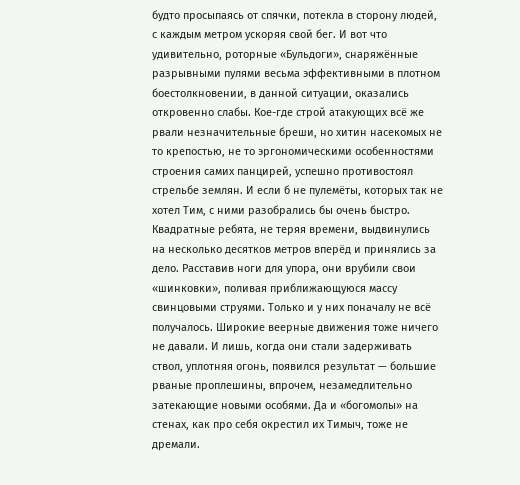будто просыпаясь от спячки, потекла в сторону людей, с каждым метром ускоряя свой бег. И вот что удивительно, роторные «Бульдоги», снаряжённые разрывными пулями весьма эффективными в плотном боестолкновении, в данной ситуации, оказались откровенно слабы. Кое-где строй атакующих всё же рвали незначительные бреши, но хитин насекомых не то крепостью, не то эргономическими особенностями строения самих панцирей, успешно противостоял стрельбе землян. И если б не пулемёты, которых так не хотел Тим, с ними разобрались бы очень быстро.
Квадратные ребята, не теряя времени, выдвинулись на несколько десятков метров вперёд и принялись за дело. Расставив ноги для упора, они врубили свои «шинковки», поливая приближающуюся массу свинцовыми струями. Только и у них поначалу не всё получалось. Широкие веерные движения тоже ничего не давали. И лишь, когда они стали задерживать ствол, уплотняя огонь, появился результат — большие рваные проплешины, впрочем, незамедлительно затекающие новыми особями. Да и «богомолы» на стенах, как про себя окрестил их Тимыч, тоже не дремали.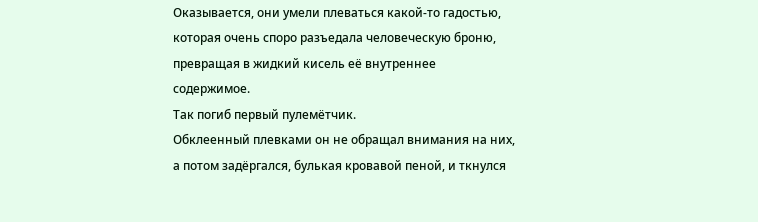Оказывается, они умели плеваться какой-то гадостью, которая очень споро разъедала человеческую броню, превращая в жидкий кисель её внутреннее содержимое.
Так погиб первый пулемётчик.
Обклеенный плевками он не обращал внимания на них, а потом задёргался, булькая кровавой пеной, и ткнулся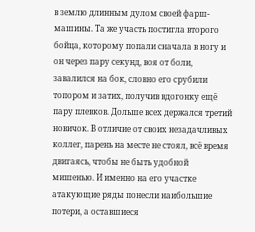в землю длинным дулом своей фарш-машины. Та же участь постигла второго бойца, которому попали сначала в ногу и он через пару секунд, воя от боли, завалился на бок, словно его срубили топором и затих, получив вдогонку ещё пару плевков. Дольше всех держался третий новичок. В отличие от своих незадачливых коллег, парень на месте не стоял, всё время двигаясь, чтобы не быть удобной мишенью. И именно на его участке атакующие ряды понесли наибольшие потери, а оставшиеся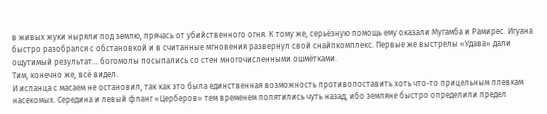в живых жуки ныряли под землю, прячась от убийственного огня. К тому же, серьёзную помощь ему оказали Мугамба и Рамирес. Игуана быстро разобрался с обстановкой и в считанные мгновения развернул свой снайпкомплекс. Первые же выстрелы «Удава» дали ощутимый результат… богомолы посыпались со стен многочисленными ошмётками.
Тим, конечно же, всё видел.
И испанца с масаем не остановил, так как это была единственная возможность противопоставить хоть что-то прицельным плевкам насекомых. Середина и левый фланг «Церберов» тем временем попятились чуть назад, ибо земляне быстро определили предел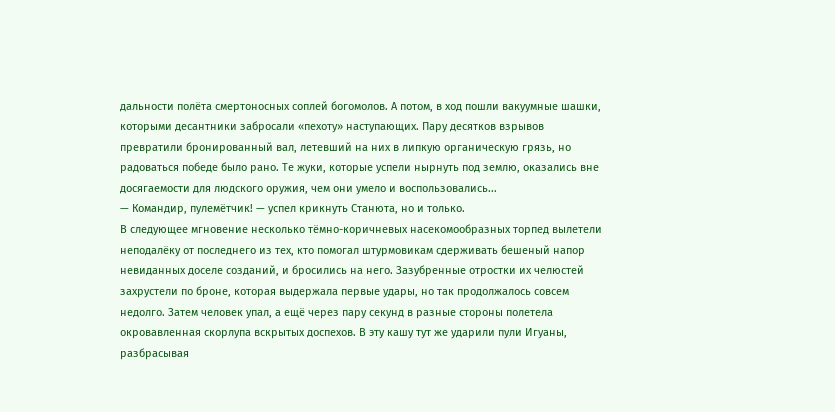дальности полёта смертоносных соплей богомолов. А потом, в ход пошли вакуумные шашки, которыми десантники забросали «пехоту» наступающих. Пару десятков взрывов превратили бронированный вал, летевший на них в липкую органическую грязь, но радоваться победе было рано. Те жуки, которые успели нырнуть под землю, оказались вне досягаемости для людского оружия, чем они умело и воспользовались...
— Командир, пулемётчик! — успел крикнуть Станюта, но и только.
В следующее мгновение несколько тёмно-коричневых насекомообразных торпед вылетели неподалёку от последнего из тех, кто помогал штурмовикам сдерживать бешеный напор невиданных доселе созданий, и бросились на него. Зазубренные отростки их челюстей захрустели по броне, которая выдержала первые удары, но так продолжалось совсем недолго. Затем человек упал, а ещё через пару секунд в разные стороны полетела окровавленная скорлупа вскрытых доспехов. В эту кашу тут же ударили пули Игуаны, разбрасывая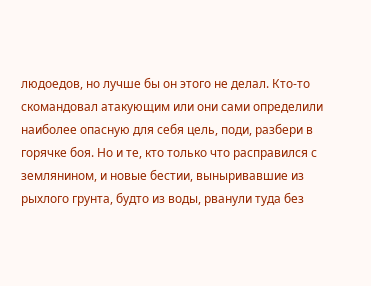людоедов, но лучше бы он этого не делал. Кто-то скомандовал атакующим или они сами определили наиболее опасную для себя цель, поди, разбери в горячке боя. Но и те, кто только что расправился с землянином, и новые бестии, выныривавшие из рыхлого грунта, будто из воды, рванули туда без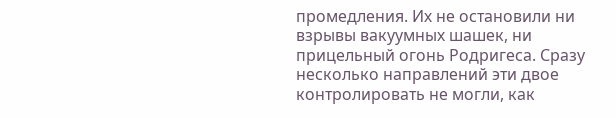промедления. Их не остановили ни взрывы вакуумных шашек, ни прицельный огонь Родригеса. Сразу несколько направлений эти двое контролировать не могли, как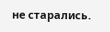не старались.